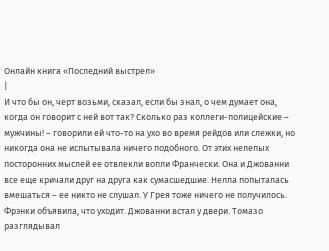Онлайн книга «Последний выстрел»
|
И что бы он, черт возьми, сказал, если бы знал, о чем думает она, когда он говорит с ней вот так? Сколько раз коллеги-полицейские – мужчины! – говорили ей что-то на ухо во время рейдов или слежки, но никогда она не испытывала ничего подобного. От этих нелепых посторонних мыслей ее отвлекли вопли Франчески. Она и Джованни все еще кричали друг на друга как сумасшедшие. Нелла попыталась вмешаться – ее никто не слушал. У Грея тоже ничего не получилось. Фрэнки объявила, что уходит. Джованни встал у двери. Томазо разглядывал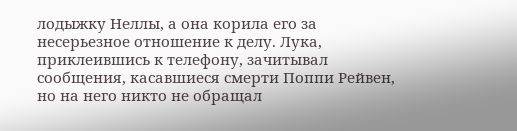лодыжку Неллы, а она корила его за несерьезное отношение к делу. Лука, приклеившись к телефону, зачитывал сообщения, касавшиеся смерти Поппи Рейвен, но на него никто не обращал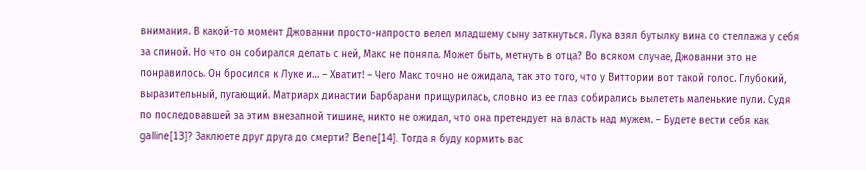внимания. В какой-то момент Джованни просто-напросто велел младшему сыну заткнуться. Лука взял бутылку вина со стеллажа у себя за спиной. Но что он собирался делать с ней, Макс не поняла. Может быть, метнуть в отца? Во всяком случае, Джованни это не понравилось. Он бросился к Луке и… – Хватит! – Чего Макс точно не ожидала, так это того, что у Виттории вот такой голос. Глубокий, выразительный, пугающий. Матриарх династии Барбарани прищурилась, словно из ее глаз собирались вылететь маленькие пули. Судя по последовавшей за этим внезапной тишине, никто не ожидал, что она претендует на власть над мужем. – Будете вести себя как galline[13]? Заклюете друг друга до смерти? Bene[14]. Тогда я буду кормить вас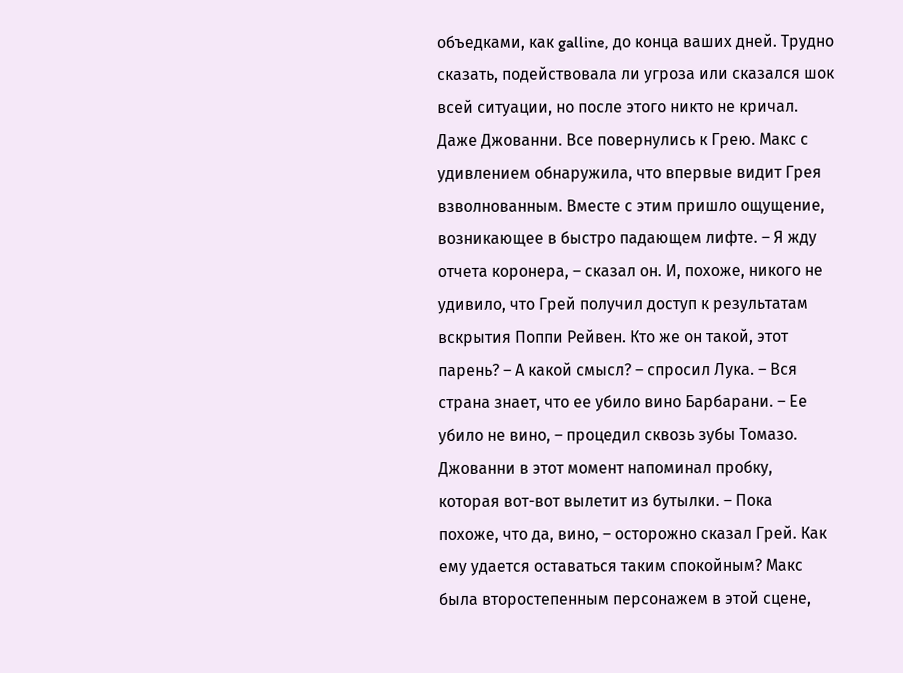объедками, как galline, до конца ваших дней. Трудно сказать, подействовала ли угроза или сказался шок всей ситуации, но после этого никто не кричал. Даже Джованни. Все повернулись к Грею. Макс с удивлением обнаружила, что впервые видит Грея взволнованным. Вместе с этим пришло ощущение, возникающее в быстро падающем лифте. – Я жду отчета коронера, – сказал он. И, похоже, никого не удивило, что Грей получил доступ к результатам вскрытия Поппи Рейвен. Кто же он такой, этот парень? – А какой смысл? – спросил Лука. – Вся страна знает, что ее убило вино Барбарани. – Ее убило не вино, – процедил сквозь зубы Томазо. Джованни в этот момент напоминал пробку, которая вот-вот вылетит из бутылки. – Пока похоже, что да, вино, – осторожно сказал Грей. Как ему удается оставаться таким спокойным? Макс была второстепенным персонажем в этой сцене,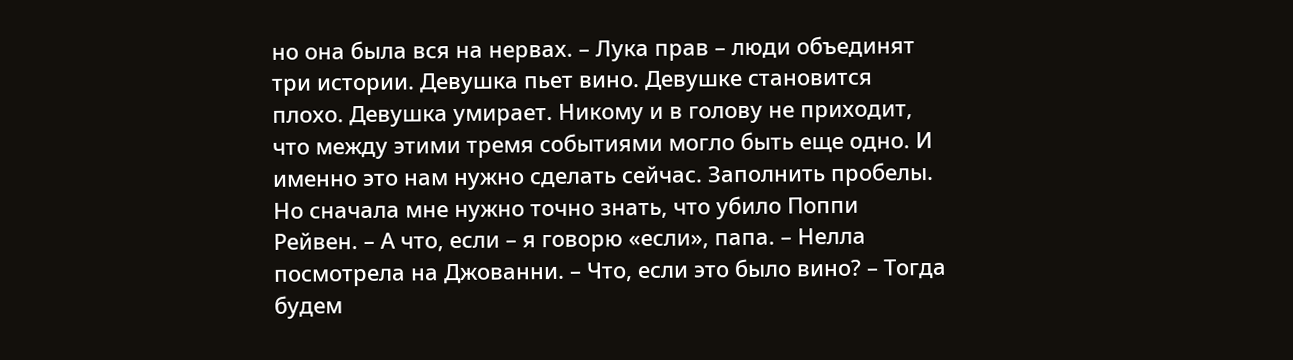но она была вся на нервах. – Лука прав – люди объединят три истории. Девушка пьет вино. Девушке становится плохо. Девушка умирает. Никому и в голову не приходит, что между этими тремя событиями могло быть еще одно. И именно это нам нужно сделать сейчас. Заполнить пробелы. Но сначала мне нужно точно знать, что убило Поппи Рейвен. – А что, если – я говорю «если», папа. – Нелла посмотрела на Джованни. – Что, если это было вино? – Тогда будем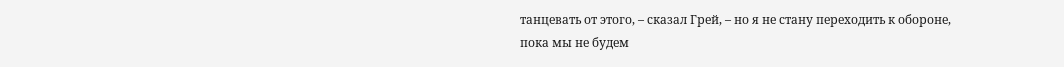танцевать от этого, – сказал Грей, – но я не стану переходить к обороне, пока мы не будем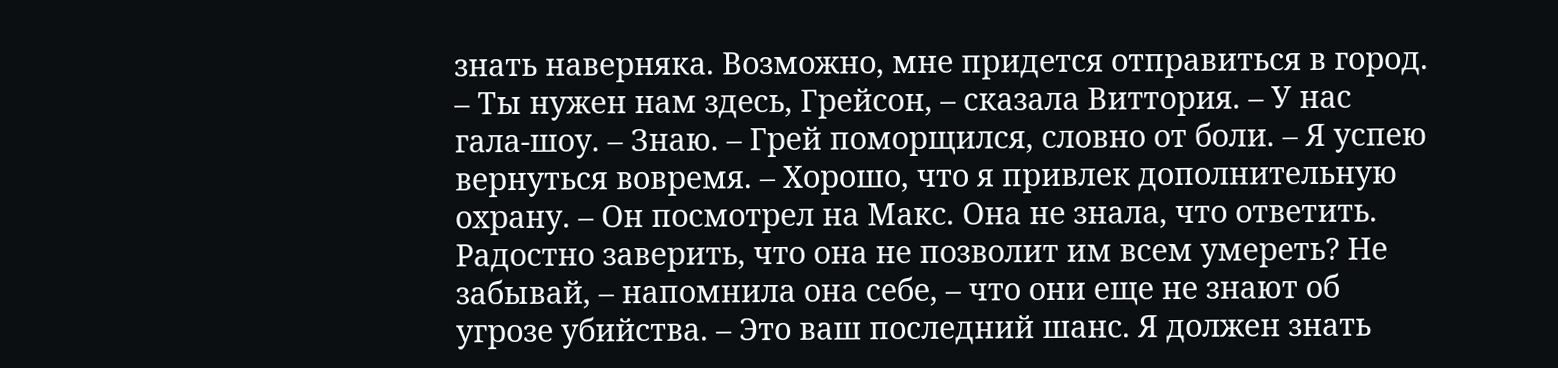знать наверняка. Возможно, мне придется отправиться в город. – Ты нужен нам здесь, Грейсон, – сказала Виттория. – У нас гала-шоу. – Знаю. – Грей поморщился, словно от боли. – Я успею вернуться вовремя. – Хорошо, что я привлек дополнительную охрану. – Он посмотрел на Макс. Она не знала, что ответить. Радостно заверить, что она не позволит им всем умереть? Не забывай, – напомнила она себе, – что они еще не знают об угрозе убийства. – Это ваш последний шанс. Я должен знать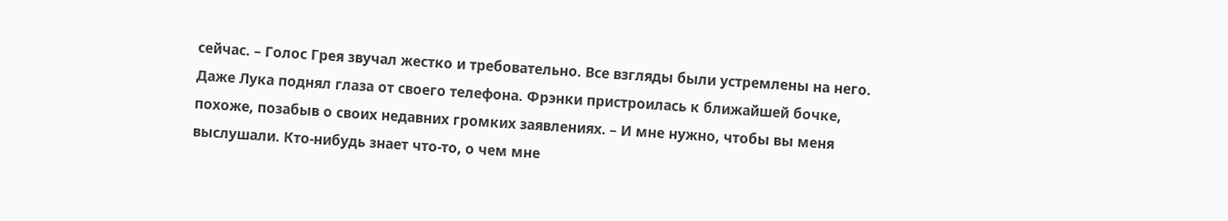сейчас. – Голос Грея звучал жестко и требовательно. Все взгляды были устремлены на него. Даже Лука поднял глаза от своего телефона. Фрэнки пристроилась к ближайшей бочке, похоже, позабыв о своих недавних громких заявлениях. – И мне нужно, чтобы вы меня выслушали. Кто-нибудь знает что-то, о чем мне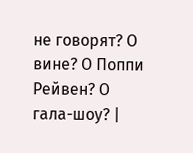не говорят? О вине? О Поппи Рейвен? О гала-шоу? |